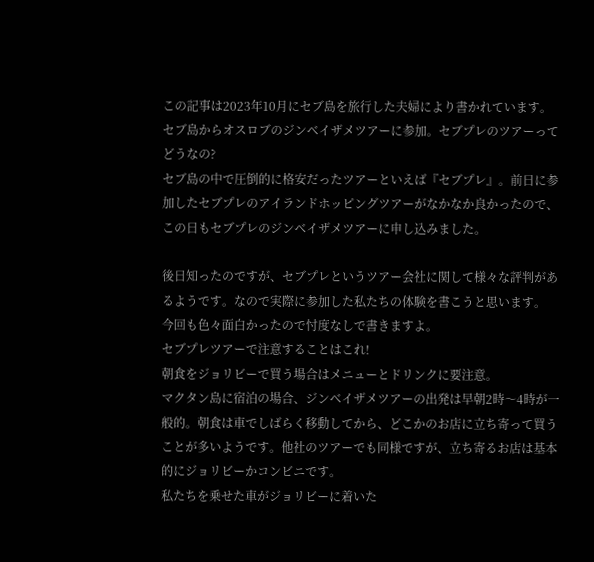この記事は2023年10月にセブ島を旅行した夫婦により書かれています。
セブ島からオスロブのジンベイザメツアーに参加。セブプレのツアーってどうなの?
セブ島の中で圧倒的に格安だったツアーといえば『セブプレ』。前日に参加したセブプレのアイランドホッピングツアーがなかなか良かったので、この日もセブプレのジンベイザメツアーに申し込みました。

後日知ったのですが、セブプレというツアー会社に関して様々な評判があるようです。なので実際に参加した私たちの体験を書こうと思います。
今回も色々面白かったので忖度なしで書きますよ。
セブプレツアーで注意することはこれ!
朝食をジョリビーで買う場合はメニューとドリンクに要注意。
マクタン島に宿泊の場合、ジンベイザメツアーの出発は早朝2時〜4時が一般的。朝食は車でしばらく移動してから、どこかのお店に立ち寄って買うことが多いようです。他社のツアーでも同様ですが、立ち寄るお店は基本的にジョリビーかコンビニです。
私たちを乗せた車がジョリビーに着いた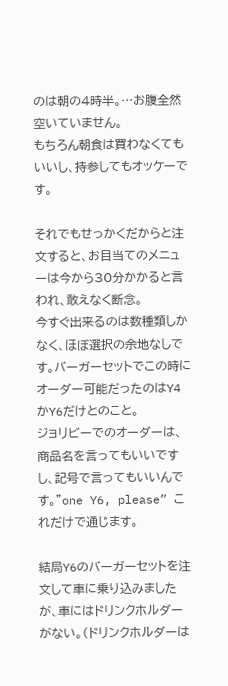のは朝の4時半。…お腹全然空いていません。
もちろん朝食は買わなくてもいいし、持参してもオッケーです。

それでもせっかくだからと注文すると、お目当てのメニューは今から30分かかると言われ、敢えなく断念。
今すぐ出来るのは数種類しかなく、ほぼ選択の余地なしです。バーガーセットでこの時にオーダー可能だったのはY4かY6だけとのこと。
ジョリビーでのオーダーは、商品名を言ってもいいですし、記号で言ってもいいんです。”one Y6, please” これだけで通じます。

結局Y6のバーガーセットを注文して車に乗り込みましたが、車にはドリンクホルダーがない。(ドリンクホルダーは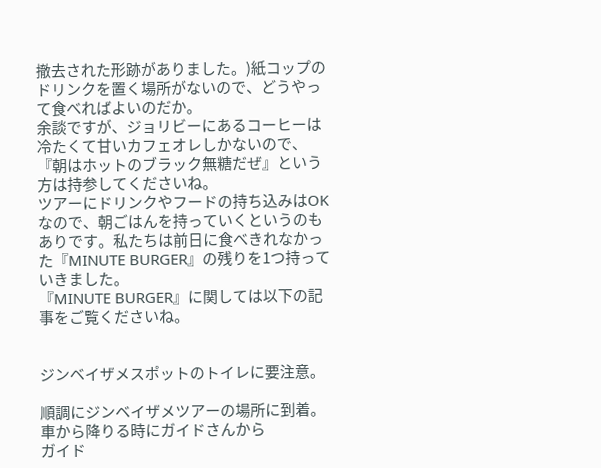撤去された形跡がありました。)紙コップのドリンクを置く場所がないので、どうやって食べればよいのだか。
余談ですが、ジョリビーにあるコーヒーは冷たくて甘いカフェオレしかないので、『朝はホットのブラック無糖だぜ』という方は持参してくださいね。
ツアーにドリンクやフードの持ち込みはOKなので、朝ごはんを持っていくというのもありです。私たちは前日に食べきれなかった『MINUTE BURGER』の残りを1つ持っていきました。
『MINUTE BURGER』に関しては以下の記事をご覧くださいね。


ジンベイザメスポットのトイレに要注意。

順調にジンベイザメツアーの場所に到着。車から降りる時にガイドさんから
ガイド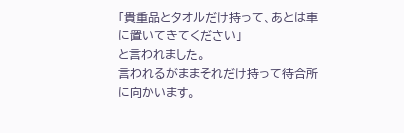「貴重品とタオルだけ持って、あとは車に置いてきてください」
と言われました。
言われるがままそれだけ持って待合所に向かいます。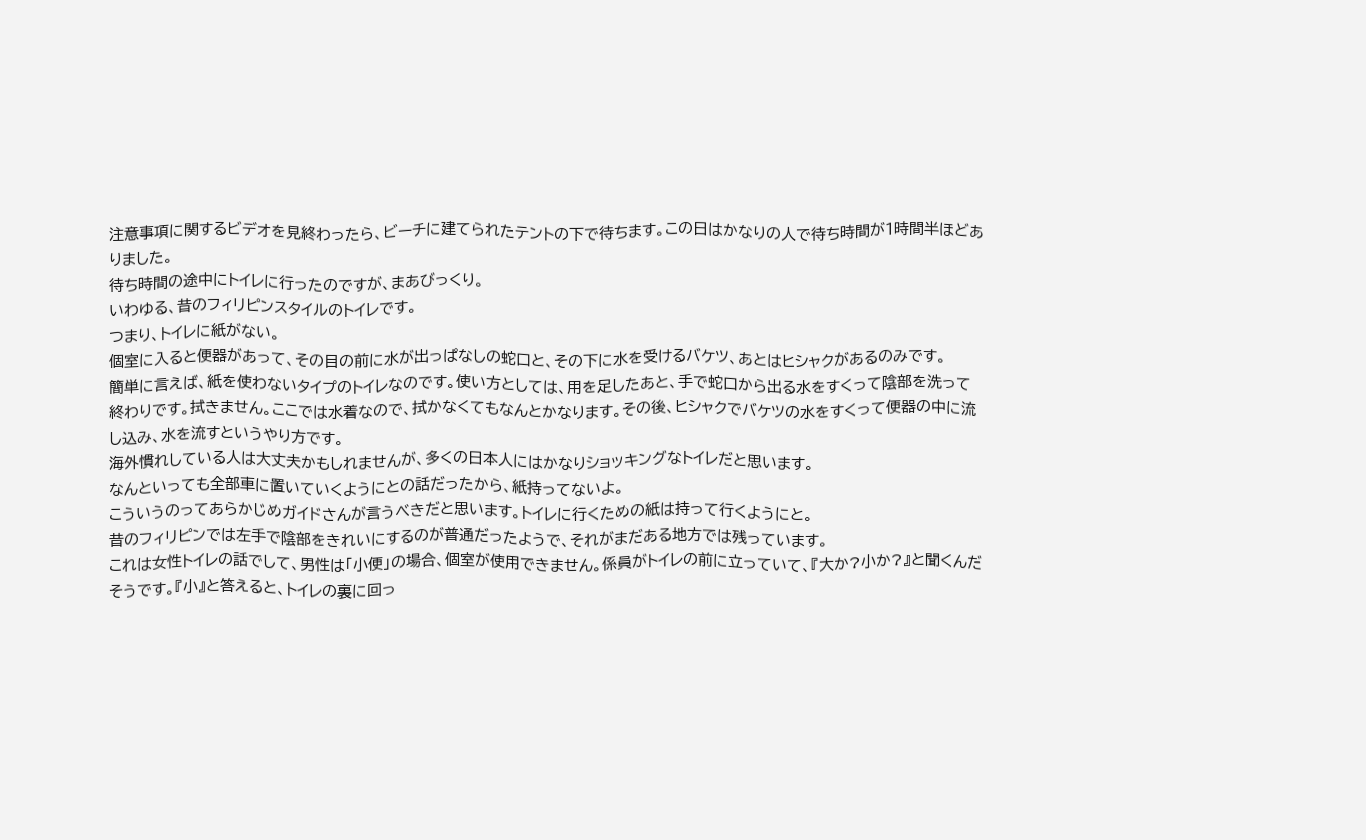注意事項に関するビデオを見終わったら、ビーチに建てられたテントの下で待ちます。この日はかなりの人で待ち時間が1時間半ほどありました。
待ち時間の途中にトイレに行ったのですが、まあびっくり。
いわゆる、昔のフィリピンスタイルのトイレです。
つまり、トイレに紙がない。
個室に入ると便器があって、その目の前に水が出っぱなしの蛇口と、その下に水を受けるバケツ、あとはヒシャクがあるのみです。
簡単に言えば、紙を使わないタイプのトイレなのです。使い方としては、用を足したあと、手で蛇口から出る水をすくって陰部を洗って終わりです。拭きません。ここでは水着なので、拭かなくてもなんとかなります。その後、ヒシャクでバケツの水をすくって便器の中に流し込み、水を流すというやり方です。
海外慣れしている人は大丈夫かもしれませんが、多くの日本人にはかなりショッキングなトイレだと思います。
なんといっても全部車に置いていくようにとの話だったから、紙持ってないよ。
こういうのってあらかじめガイドさんが言うべきだと思います。トイレに行くための紙は持って行くようにと。
昔のフィリピンでは左手で陰部をきれいにするのが普通だったようで、それがまだある地方では残っています。
これは女性トイレの話でして、男性は「小便」の場合、個室が使用できません。係員がトイレの前に立っていて、『大か?小か?』と聞くんだそうです。『小』と答えると、トイレの裏に回っ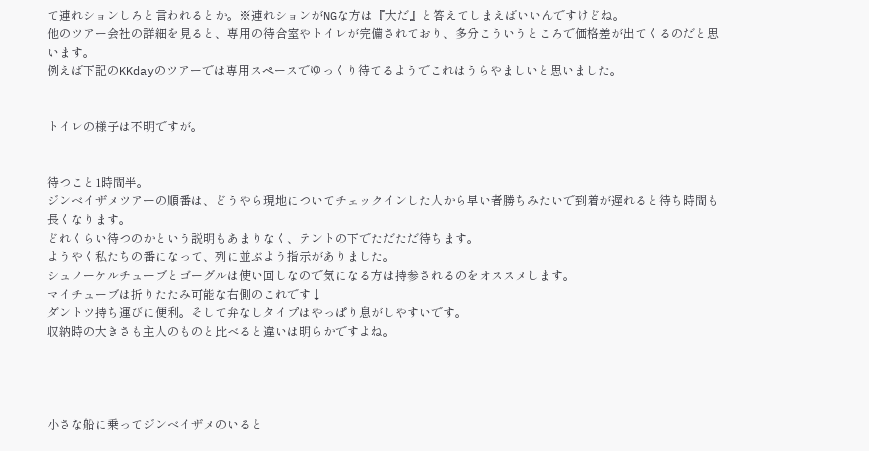て連れションしろと言われるとか。※連れションがNGな方は『大だ』と答えてしまえばいいんですけどね。
他のツアー会社の詳細を見ると、専用の待合室やトイレが完備されており、多分こういうところで価格差が出てくるのだと思います。
例えば下記のKKdayのツアーでは専用スペースでゆっくり待てるようでこれはうらやましいと思いました。


トイレの様子は不明ですが。


待つこと1時間半。
ジンベイザメツアーの順番は、どうやら現地についてチェックインした人から早い者勝ちみたいで到着が遅れると待ち時間も長くなります。
どれくらい待つのかという説明もあまりなく、テントの下でただただ待ちます。
ようやく私たちの番になって、列に並ぶよう指示がありました。
シュノーケルチューブとゴーグルは使い回しなので気になる方は持参されるのをオススメします。
マイチューブは折りたたみ可能な右側のこれです↓
ダントツ持ち運びに便利。そして弁なしタイプはやっぱり息がしやすいです。
収納時の大きさも主人のものと比べると違いは明らかですよね。




小さな船に乗ってジンベイザメのいると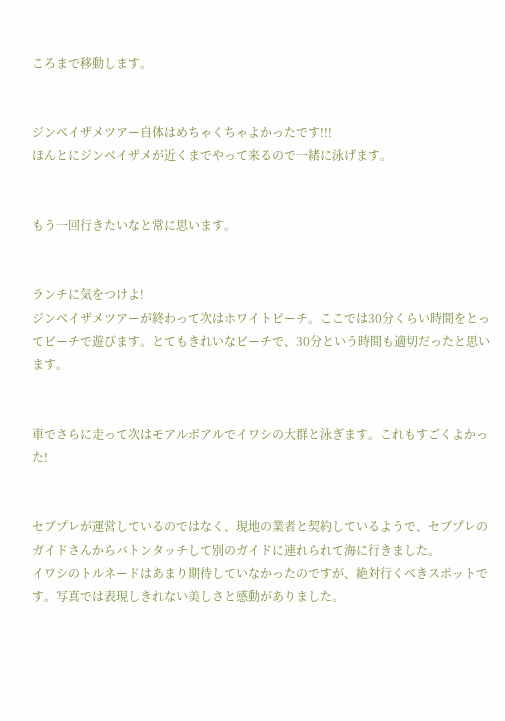ころまで移動します。


ジンベイザメツアー自体はめちゃくちゃよかったです!!!
ほんとにジンベイザメが近くまでやって来るので一緒に泳げます。


もう一回行きたいなと常に思います。


ランチに気をつけよ!
ジンベイザメツアーが終わって次はホワイトビーチ。ここでは30分くらい時間をとってビーチで遊びます。とてもきれいなビーチで、30分という時間も適切だったと思います。


車でさらに走って次はモアルボアルでイワシの大群と泳ぎます。これもすごくよかった!


セブプレが運営しているのではなく、現地の業者と契約しているようで、セブプレのガイドさんからバトンタッチして別のガイドに連れられて海に行きました。
イワシのトルネードはあまり期待していなかったのですが、絶対行くべきスポットです。写真では表現しきれない美しさと感動がありました。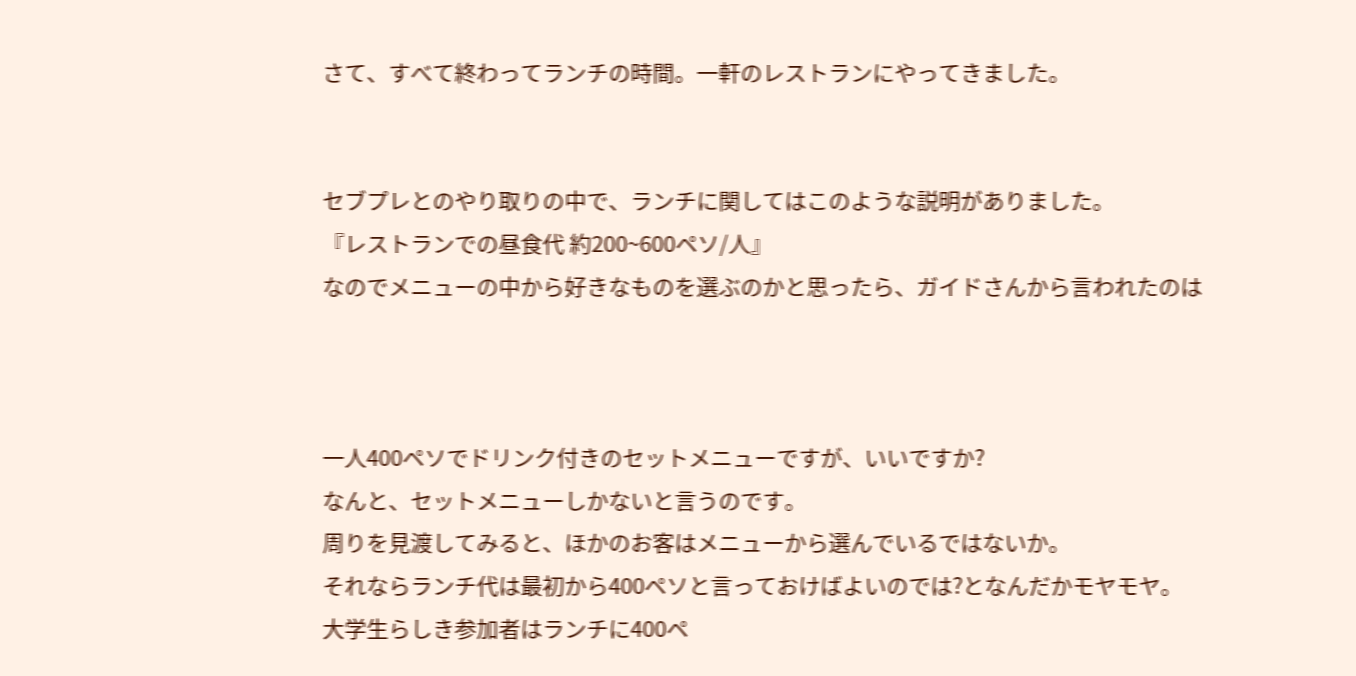さて、すべて終わってランチの時間。一軒のレストランにやってきました。


セブプレとのやり取りの中で、ランチに関してはこのような説明がありました。
『レストランでの昼食代 約200~600ペソ/人』
なのでメニューの中から好きなものを選ぶのかと思ったら、ガイドさんから言われたのは



一人400ペソでドリンク付きのセットメニューですが、いいですか?
なんと、セットメニューしかないと言うのです。
周りを見渡してみると、ほかのお客はメニューから選んでいるではないか。
それならランチ代は最初から400ペソと言っておけばよいのでは?となんだかモヤモヤ。
大学生らしき参加者はランチに400ペ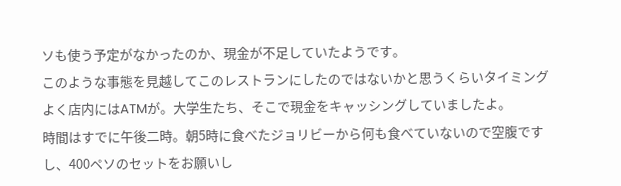ソも使う予定がなかったのか、現金が不足していたようです。
このような事態を見越してこのレストランにしたのではないかと思うくらいタイミングよく店内にはATMが。大学生たち、そこで現金をキャッシングしていましたよ。
時間はすでに午後二時。朝5時に食べたジョリビーから何も食べていないので空腹ですし、400ペソのセットをお願いし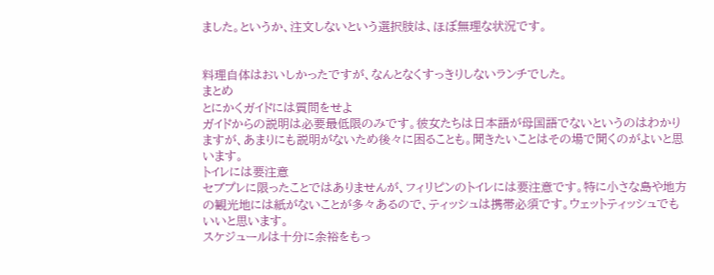ました。というか、注文しないという選択肢は、ほぼ無理な状況です。


料理自体はおいしかったですが、なんとなくすっきりしないランチでした。
まとめ
とにかくガイドには質問をせよ
ガイドからの説明は必要最低限のみです。彼女たちは日本語が母国語でないというのはわかりますが、あまりにも説明がないため後々に困ることも。聞きたいことはその場で聞くのがよいと思います。
トイレには要注意
セブプレに限ったことではありませんが、フィリピンのトイレには要注意です。特に小さな島や地方の観光地には紙がないことが多々あるので、ティッシュは携帯必須です。ウェットティッシュでもいいと思います。
スケジュールは十分に余裕をもっ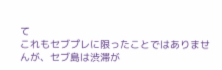て
これもセブプレに限ったことではありませんが、セブ島は渋滞が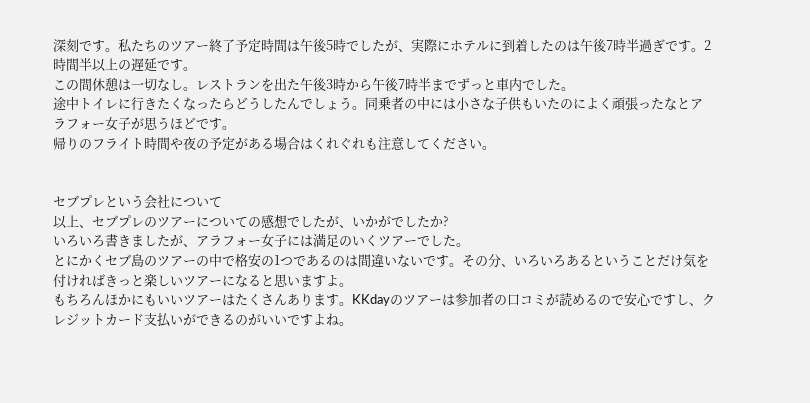深刻です。私たちのツアー終了予定時間は午後5時でしたが、実際にホテルに到着したのは午後7時半過ぎです。2時間半以上の遅延です。
この間休憩は一切なし。レストランを出た午後3時から午後7時半までずっと車内でした。
途中トイレに行きたくなったらどうしたんでしょう。同乗者の中には小さな子供もいたのによく頑張ったなとアラフォー女子が思うほどです。
帰りのフライト時間や夜の予定がある場合はくれぐれも注意してください。


セブプレという会社について
以上、セブプレのツアーについての感想でしたが、いかがでしたか?
いろいろ書きましたが、アラフォー女子には満足のいくツアーでした。
とにかくセブ島のツアーの中で格安の1つであるのは間違いないです。その分、いろいろあるということだけ気を付ければきっと楽しいツアーになると思いますよ。
もちろんほかにもいいツアーはたくさんあります。KKdayのツアーは参加者の口コミが読めるので安心ですし、クレジットカード支払いができるのがいいですよね。